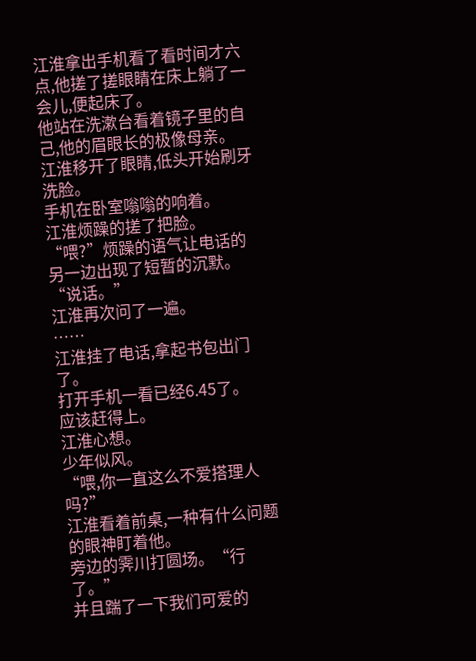江淮拿出手机看了看时间才六点,他搓了搓眼睛在床上躺了一会儿,便起床了。
他站在洗漱台看着镜子里的自己,他的眉眼长的极像母亲。
江淮移开了眼睛,低头开始刷牙洗脸。
手机在卧室嗡嗡的响着。
江淮烦躁的搓了把脸。
“喂?”烦躁的语气让电话的另一边出现了短暂的沉默。
“说话。”
江淮再次问了一遍。
……
江淮挂了电话,拿起书包出门了。
打开手机一看已经6.45了。
应该赶得上。
江淮心想。
少年似风。
“喂,你一直这么不爱搭理人吗?”
江淮看着前桌,一种有什么问题的眼神盯着他。
旁边的霁川打圆场。“行了。”
并且踹了一下我们可爱的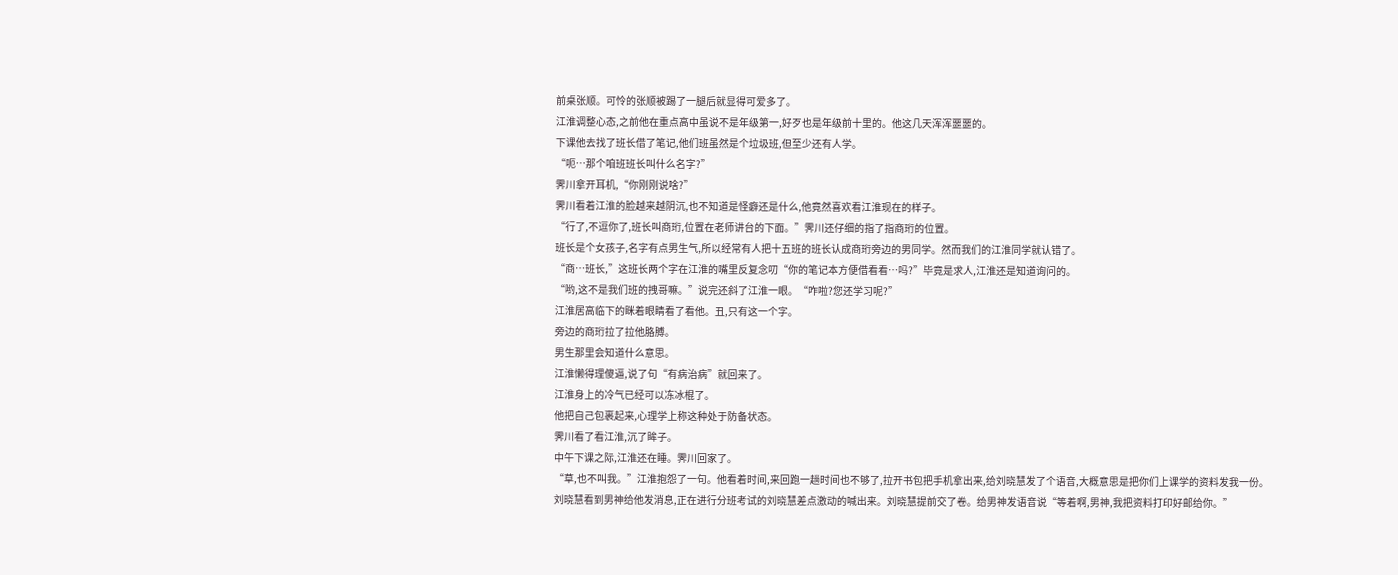前桌张顺。可怜的张顺被踢了一腿后就显得可爱多了。
江淮调整心态,之前他在重点高中虽说不是年级第一,好歹也是年级前十里的。他这几天浑浑噩噩的。
下课他去找了班长借了笔记,他们班虽然是个垃圾班,但至少还有人学。
“呃…那个咱班班长叫什么名字?”
霁川拿开耳机,“你刚刚说啥?”
霁川看着江淮的脸越来越阴沉,也不知道是怪癖还是什么,他竟然喜欢看江淮现在的样子。
“行了,不逗你了,班长叫商珩,位置在老师讲台的下面。”霁川还仔细的指了指商珩的位置。
班长是个女孩子,名字有点男生气,所以经常有人把十五班的班长认成商珩旁边的男同学。然而我们的江淮同学就认错了。
“商…班长,”这班长两个字在江淮的嘴里反复念叨“你的笔记本方便借看看…吗?”毕竟是求人,江淮还是知道询问的。
“哟,这不是我们班的拽哥嘛。”说完还斜了江淮一眼。“咋啦?您还学习呢?”
江淮居高临下的眯着眼睛看了看他。丑,只有这一个字。
旁边的商珩拉了拉他胳膊。
男生那里会知道什么意思。
江淮懒得理傻逼,说了句“有病治病”就回来了。
江淮身上的冷气已经可以冻冰棍了。
他把自己包裹起来,心理学上称这种处于防备状态。
霁川看了看江淮,沉了眸子。
中午下课之际,江淮还在睡。霁川回家了。
“草,也不叫我。”江淮抱怨了一句。他看着时间,来回跑一趟时间也不够了,拉开书包把手机拿出来,给刘晓慧发了个语音,大概意思是把你们上课学的资料发我一份。
刘晓慧看到男神给他发消息,正在进行分班考试的刘晓慧差点激动的喊出来。刘晓慧提前交了卷。给男神发语音说“等着啊,男神,我把资料打印好邮给你。”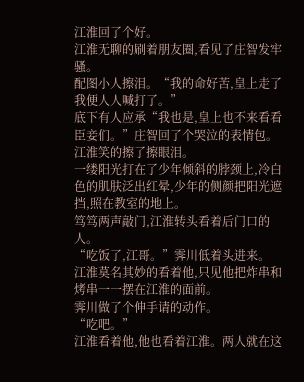江淮回了个好。
江淮无聊的刷着朋友圈,看见了庄智发牢骚。
配图小人擦泪。“我的命好苦,皇上走了我便人人喊打了。”
底下有人应承“我也是,皇上也不来看看臣妾们。”庄智回了个哭泣的表情包。
江淮笑的擦了擦眼泪。
一缕阳光打在了少年倾斜的脖颈上,冷白色的肌肤泛出红晕,少年的侧颜把阳光遮挡,照在教室的地上。
笃笃两声敲门,江淮转头看着后门口的人。
“吃饭了,江哥。”霁川低着头进来。
江淮莫名其妙的看着他,只见他把炸串和烤串一一摆在江淮的面前。
霁川做了个伸手请的动作。
“吃吧。”
江淮看着他,他也看着江淮。两人就在这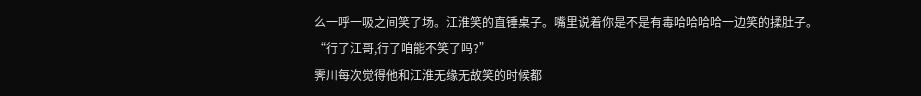么一呼一吸之间笑了场。江淮笑的直锤桌子。嘴里说着你是不是有毒哈哈哈哈一边笑的揉肚子。
“行了江哥,行了咱能不笑了吗?”
霁川每次觉得他和江淮无缘无故笑的时候都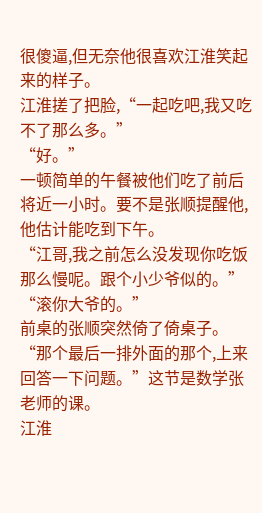很傻逼,但无奈他很喜欢江淮笑起来的样子。
江淮搓了把脸,“一起吃吧,我又吃不了那么多。”
“好。”
一顿简单的午餐被他们吃了前后将近一小时。要不是张顺提醒他,他估计能吃到下午。
“江哥,我之前怎么没发现你吃饭那么慢呢。跟个小少爷似的。”
“滚你大爷的。”
前桌的张顺突然倚了倚桌子。
“那个最后一排外面的那个,上来回答一下问题。”这节是数学张老师的课。
江淮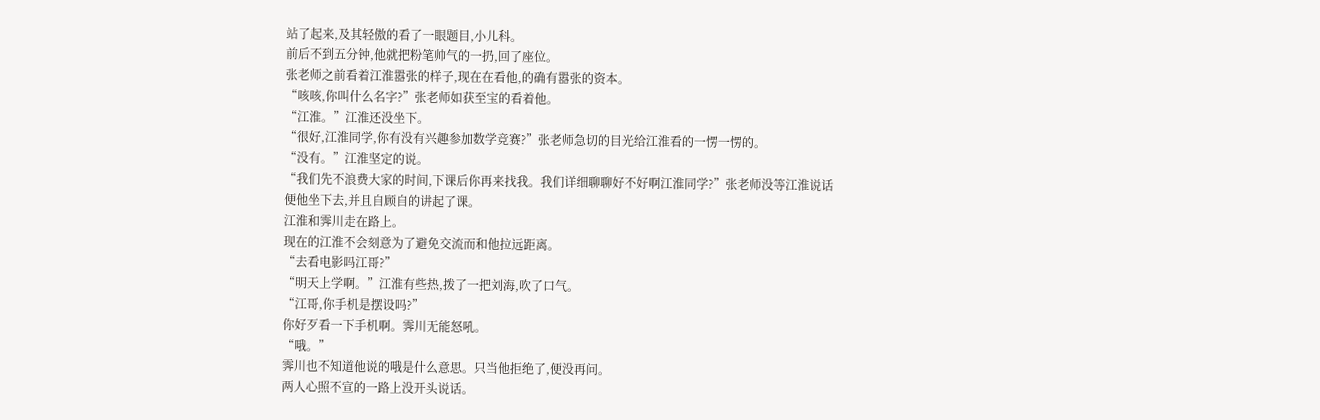站了起来,及其轻傲的看了一眼题目,小儿科。
前后不到五分钟,他就把粉笔帅气的一扔,回了座位。
张老师之前看着江淮嚣张的样子,现在在看他,的确有嚣张的资本。
“咳咳,你叫什么名字?”张老师如获至宝的看着他。
“江淮。”江淮还没坐下。
“很好,江淮同学,你有没有兴趣参加数学竞赛?”张老师急切的目光给江淮看的一愣一愣的。
“没有。”江淮坚定的说。
“我们先不浪费大家的时间,下课后你再来找我。我们详细聊聊好不好啊江淮同学?”张老师没等江淮说话便他坐下去,并且自顾自的讲起了课。
江淮和霁川走在路上。
现在的江淮不会刻意为了避免交流而和他拉远距离。
“去看电影吗江哥?”
“明天上学啊。”江淮有些热,拨了一把刘海,吹了口气。
“江哥,你手机是摆设吗?”
你好歹看一下手机啊。霁川无能怒吼。
“哦。”
霁川也不知道他说的哦是什么意思。只当他拒绝了,便没再问。
两人心照不宣的一路上没开头说话。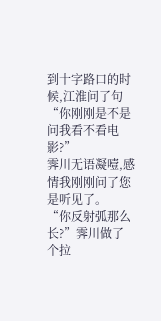到十字路口的时候,江淮问了句“你刚刚是不是问我看不看电影?”
霁川无语凝噎,感情我刚刚问了您是听见了。
“你反射弧那么长?”霁川做了个拉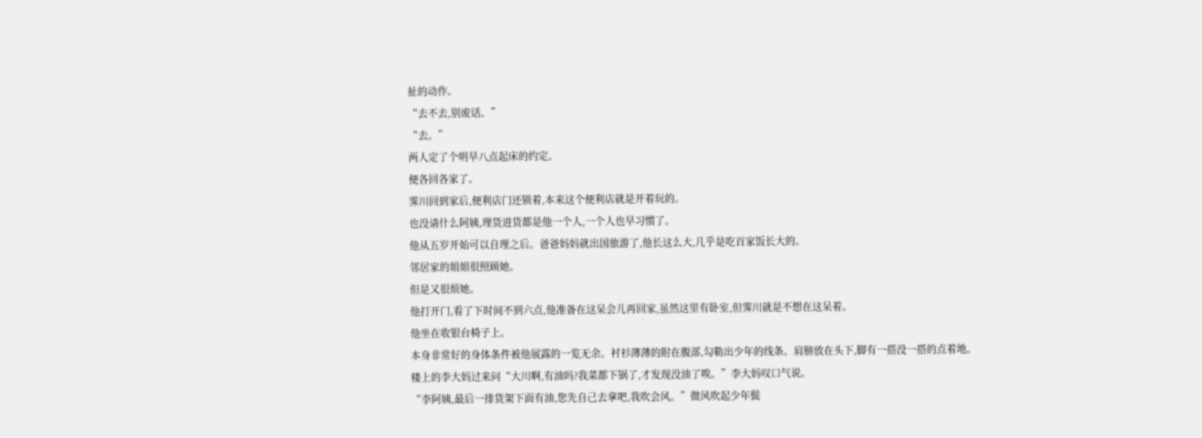扯的动作。
“去不去,别废话。”
“去。”
两人定了个明早八点起床的约定。
便各回各家了。
霁川回到家后,便利店门还锁着,本来这个便利店就是开着玩的。
也没请什么阿姨,理货进货都是他一个人,一个人也早习惯了。
他从五岁开始可以自理之后。爸爸妈妈就出国旅游了,他长这么大,几乎是吃百家饭长大的。
邻居家的姐姐很照顾她。
但是又很烦她。
他打开门,看了下时间不到六点,他准备在这呆会儿再回家,虽然这里有卧室,但霁川就是不想在这呆着。
他坐在收银台椅子上。
本身非常好的身体条件被他展露的一览无余。衬衫薄薄的附在腹部,勾勒出少年的线条。肩膀放在头下,脚有一搭没一搭的点着地。
楼上的李大妈过来问“大川啊,有油吗?我菜都下锅了,才发现没油了唉。”李大妈叹口气说。
“李阿姨,最后一排货架下面有油,您先自己去拿吧,我吹会风。”微风吹起少年鬓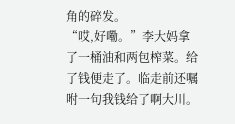角的碎发。
“哎,好嘞。”李大妈拿了一桶油和两包榨菜。给了钱便走了。临走前还嘱咐一句我钱给了啊大川。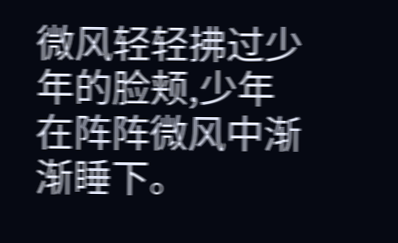微风轻轻拂过少年的脸颊,少年在阵阵微风中渐渐睡下。